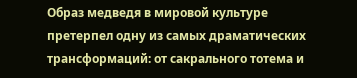Образ медведя в мировой культуре претерпел одну из самых драматических трансформаций: от сакрального тотема и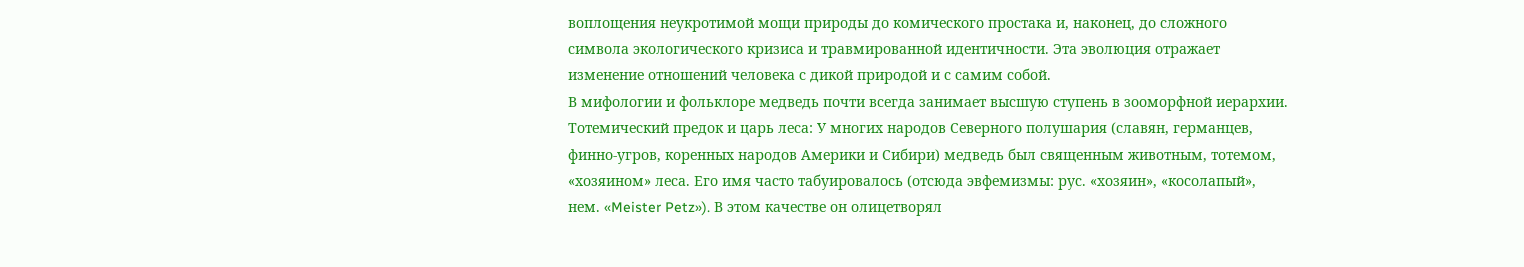воплощения неукротимой мощи природы до комического простака и, наконец, до сложного символа экологического кризиса и травмированной идентичности. Эта эволюция отражает изменение отношений человека с дикой природой и с самим собой.
В мифологии и фольклоре медведь почти всегда занимает высшую ступень в зооморфной иерархии.
Тотемический предок и царь леса: У многих народов Северного полушария (славян, германцев, финно-угров, коренных народов Америки и Сибири) медведь был священным животным, тотемом, «хозяином» леса. Его имя часто табуировалось (отсюда эвфемизмы: рус. «хозяин», «косолапый», нем. «Meister Petz»). В этом качестве он олицетворял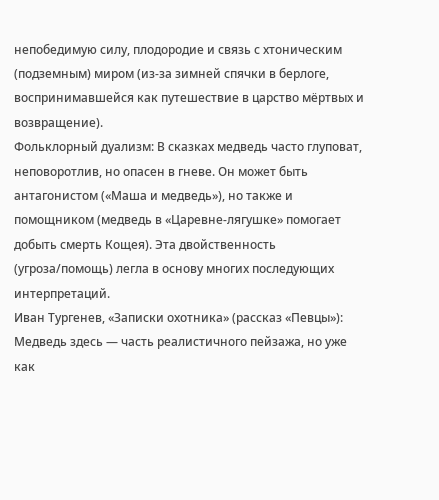непобедимую силу, плодородие и связь с хтоническим (подземным) миром (из-за зимней спячки в берлоге, воспринимавшейся как путешествие в царство мёртвых и возвращение).
Фольклорный дуализм: В сказках медведь часто глуповат, неповоротлив, но опасен в гневе. Он может быть антагонистом («Маша и медведь»), но также и помощником (медведь в «Царевне-лягушке» помогает добыть смерть Кощея). Эта двойственность (угроза/помощь) легла в основу многих последующих интерпретаций.
Иван Тургенев, «Записки охотника» (рассказ «Певцы»): Медведь здесь — часть реалистичного пейзажа, но уже как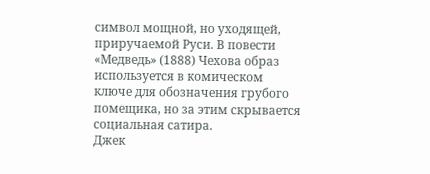символ мощной, но уходящей, приручаемой Руси. В повести «Медведь» (1888) Чехова образ используется в комическом ключе для обозначения грубого помещика, но за этим скрывается социальная сатира.
Джек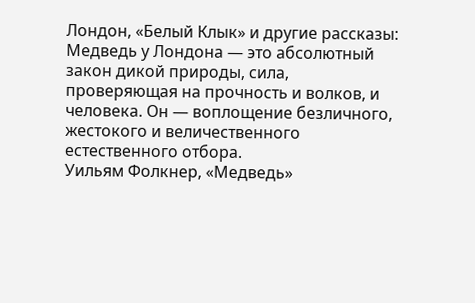Лондон, «Белый Клык» и другие рассказы: Медведь у Лондона — это абсолютный закон дикой природы, сила, проверяющая на прочность и волков, и человека. Он — воплощение безличного, жестокого и величественного естественного отбора.
Уильям Фолкнер, «Медведь»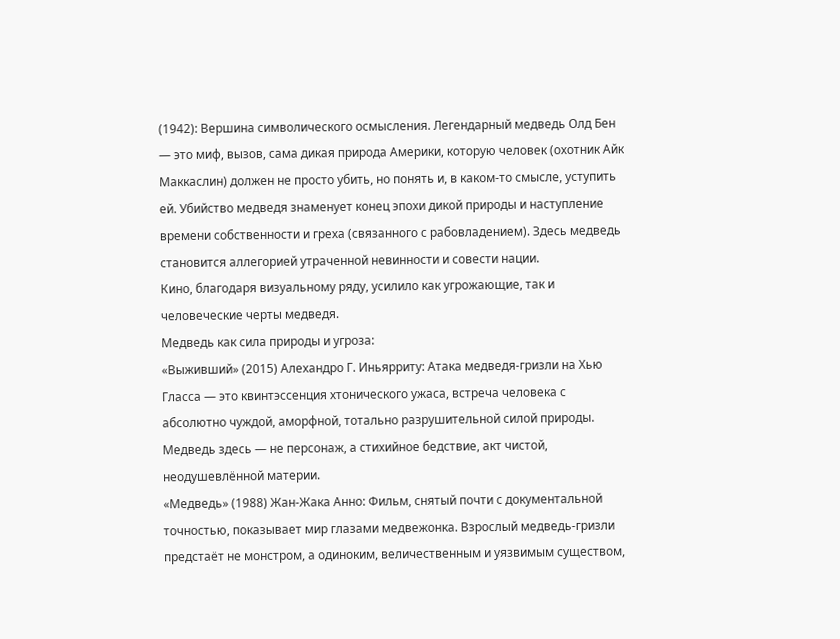(1942): Вершина символического осмысления. Легендарный медведь Олд Бен — это миф, вызов, сама дикая природа Америки, которую человек (охотник Айк Маккаслин) должен не просто убить, но понять и, в каком-то смысле, уступить ей. Убийство медведя знаменует конец эпохи дикой природы и наступление времени собственности и греха (связанного с рабовладением). Здесь медведь становится аллегорией утраченной невинности и совести нации.
Кино, благодаря визуальному ряду, усилило как угрожающие, так и человеческие черты медведя.
Медведь как сила природы и угроза:
«Выживший» (2015) Алехандро Г. Иньярриту: Атака медведя-гризли на Хью Гласса — это квинтэссенция хтонического ужаса, встреча человека с абсолютно чуждой, аморфной, тотально разрушительной силой природы. Медведь здесь — не персонаж, а стихийное бедствие, акт чистой, неодушевлённой материи.
«Медведь» (1988) Жан-Жака Анно: Фильм, снятый почти с документальной точностью, показывает мир глазами медвежонка. Взрослый медведь-гризли предстаёт не монстром, а одиноким, величественным и уязвимым существом,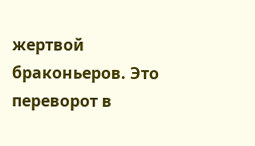жертвой браконьеров. Это переворот в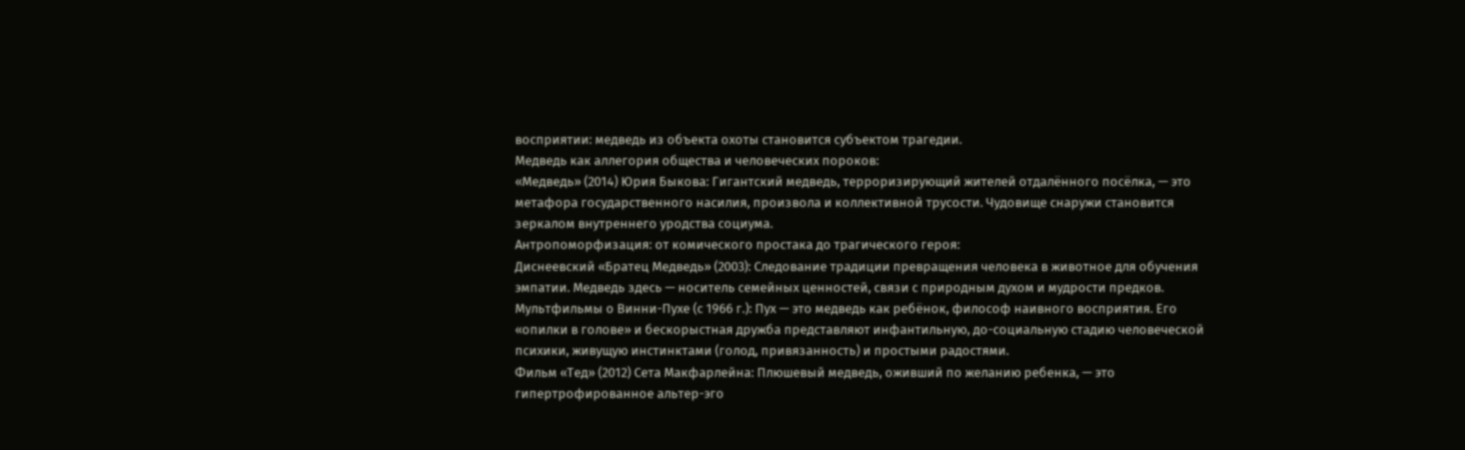восприятии: медведь из объекта охоты становится субъектом трагедии.
Медведь как аллегория общества и человеческих пороков:
«Медведь» (2014) Юрия Быкова: Гигантский медведь, терроризирующий жителей отдалённого посёлка, — это метафора государственного насилия, произвола и коллективной трусости. Чудовище снаружи становится зеркалом внутреннего уродства социума.
Антропоморфизация: от комического простака до трагического героя:
Диснеевский «Братец Медведь» (2003): Следование традиции превращения человека в животное для обучения эмпатии. Медведь здесь — носитель семейных ценностей, связи с природным духом и мудрости предков.
Мультфильмы о Винни-Пухе (с 1966 г.): Пух — это медведь как ребёнок, философ наивного восприятия. Его «опилки в голове» и бескорыстная дружба представляют инфантильную, до-социальную стадию человеческой психики, живущую инстинктами (голод, привязанность) и простыми радостями.
Фильм «Тед» (2012) Сета Макфарлейна: Плюшевый медведь, оживший по желанию ребенка, — это гипертрофированное альтер-эго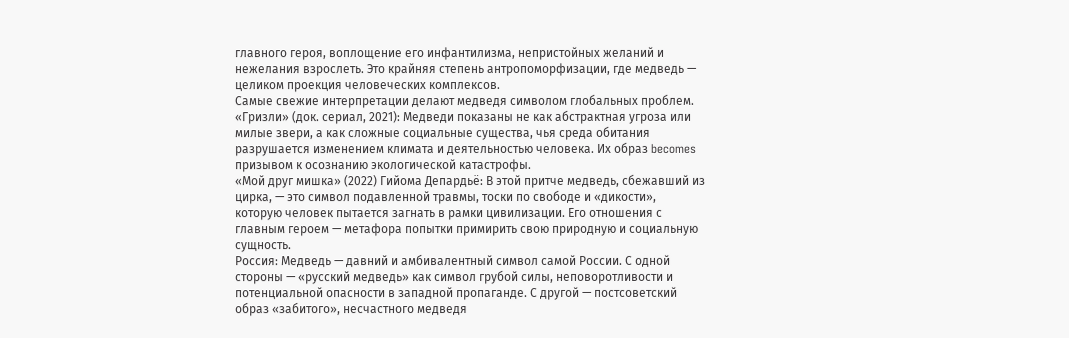главного героя, воплощение его инфантилизма, непристойных желаний и нежелания взрослеть. Это крайняя степень антропоморфизации, где медведь — целиком проекция человеческих комплексов.
Самые свежие интерпретации делают медведя символом глобальных проблем.
«Гризли» (док. сериал, 2021): Медведи показаны не как абстрактная угроза или милые звери, а как сложные социальные существа, чья среда обитания разрушается изменением климата и деятельностью человека. Их образ becomes призывом к осознанию экологической катастрофы.
«Мой друг мишка» (2022) Гийома Депардьё: В этой притче медведь, сбежавший из цирка, — это символ подавленной травмы, тоски по свободе и «дикости», которую человек пытается загнать в рамки цивилизации. Его отношения с главным героем — метафора попытки примирить свою природную и социальную сущность.
Россия: Медведь — давний и амбивалентный символ самой России. С одной стороны — «русский медведь» как символ грубой силы, неповоротливости и потенциальной опасности в западной пропаганде. С другой — постсоветский образ «забитого», несчастного медведя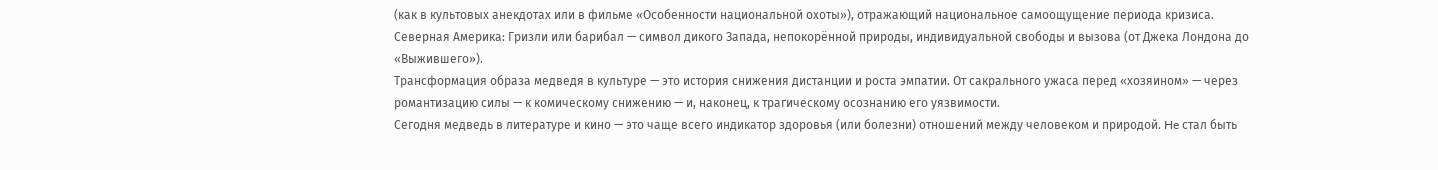(как в культовых анекдотах или в фильме «Особенности национальной охоты»), отражающий национальное самоощущение периода кризиса.
Северная Америка: Гризли или барибал — символ дикого Запада, непокорённой природы, индивидуальной свободы и вызова (от Джека Лондона до «Выжившего»).
Трансформация образа медведя в культуре — это история снижения дистанции и роста эмпатии. От сакрального ужаса перед «хозяином» — через романтизацию силы — к комическому снижению — и, наконец, к трагическому осознанию его уязвимости.
Сегодня медведь в литературе и кино — это чаще всего индикатор здоровья (или болезни) отношений между человеком и природой. He стал быть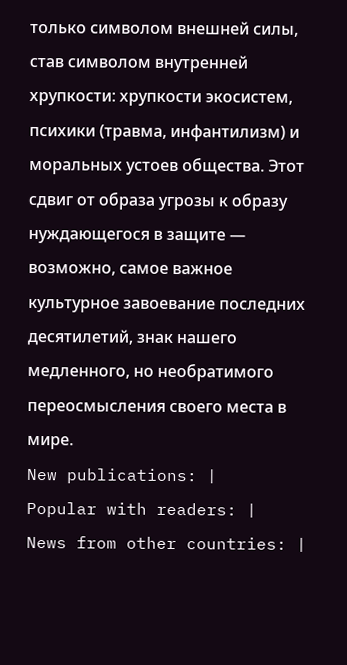только символом внешней силы, став символом внутренней хрупкости: хрупкости экосистем, психики (травма, инфантилизм) и моральных устоев общества. Этот сдвиг от образа угрозы к образу нуждающегося в защите — возможно, самое важное культурное завоевание последних десятилетий, знак нашего медленного, но необратимого переосмысления своего места в мире.
New publications: |
Popular with readers: |
News from other countries: |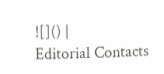![]() |
Editorial Contacts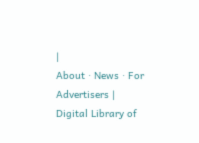|
About · News · For Advertisers |
Digital Library of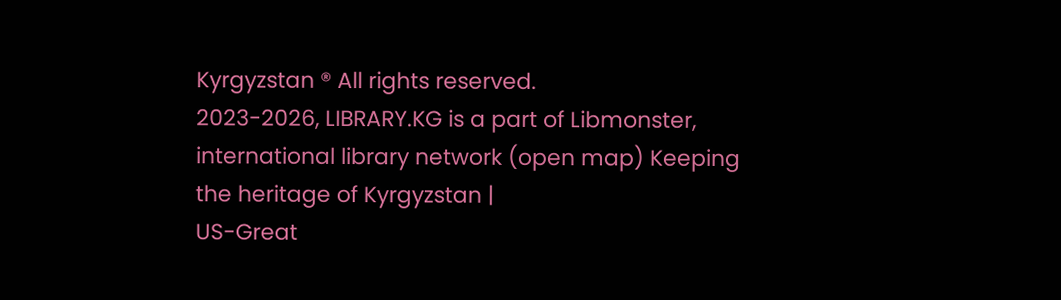Kyrgyzstan ® All rights reserved.
2023-2026, LIBRARY.KG is a part of Libmonster, international library network (open map) Keeping the heritage of Kyrgyzstan |
US-Great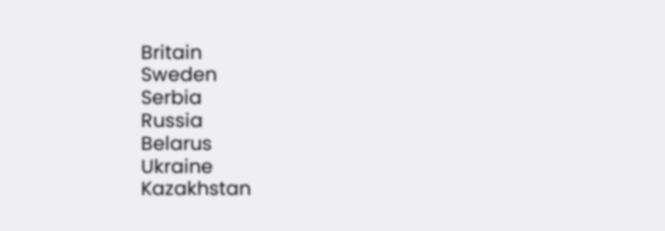Britain
Sweden
Serbia
Russia
Belarus
Ukraine
Kazakhstan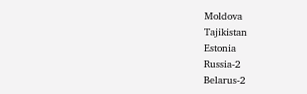Moldova
Tajikistan
Estonia
Russia-2
Belarus-2